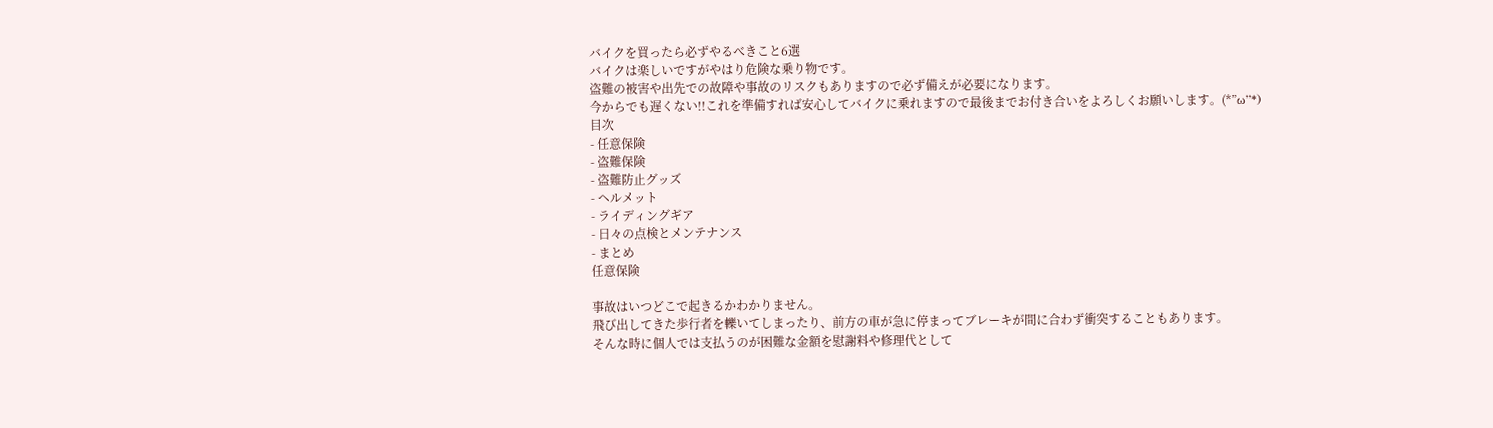バイクを買ったら必ずやるべきこと6選
バイクは楽しいですがやはり危険な乗り物です。
盗難の被害や出先での故障や事故のリスクもありますので必ず備えが必要になります。
今からでも遅くない!!これを準備すれば安心してバイクに乗れますので最後までお付き合いをよろしくお願いします。(*”ω”*)
目次
- 任意保険
- 盗難保険
- 盗難防止グッズ
- ヘルメット
- ライディングギア
- 日々の点検とメンテナンス
- まとめ
任意保険

事故はいつどこで起きるかわかりません。
飛び出してきた歩行者を轢いてしまったり、前方の車が急に停まってブレーキが間に合わず衝突することもあります。
そんな時に個人では支払うのが困難な金額を慰謝料や修理代として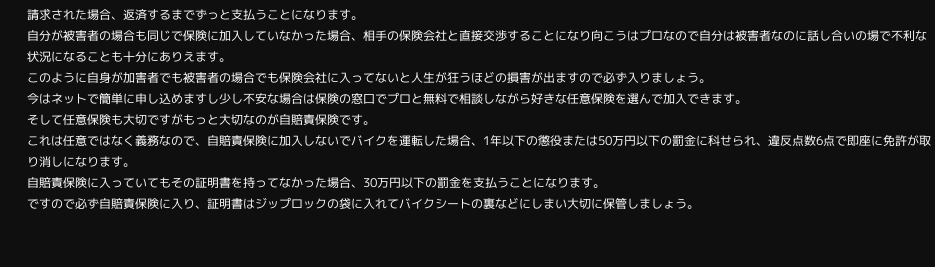請求された場合、返済するまでずっと支払うことになります。
自分が被害者の場合も同じで保険に加入していなかった場合、相手の保険会社と直接交渉することになり向こうはプロなので自分は被害者なのに話し合いの場で不利な状況になることも十分にありえます。
このように自身が加害者でも被害者の場合でも保険会社に入ってないと人生が狂うほどの損害が出ますので必ず入りましょう。
今はネットで簡単に申し込めますし少し不安な場合は保険の窓口でプロと無料で相談しながら好きな任意保険を選んで加入できます。
そして任意保険も大切ですがもっと大切なのが自賠責保険です。
これは任意ではなく義務なので、自賠責保険に加入しないでバイクを運転した場合、1年以下の懲役または50万円以下の罰金に科せられ、違反点数6点で即座に免許が取り消しになります。
自賠責保険に入っていてもその証明書を持ってなかった場合、30万円以下の罰金を支払うことになります。
ですので必ず自賠責保険に入り、証明書はジップロックの袋に入れてバイクシートの裏などにしまい大切に保管しましょう。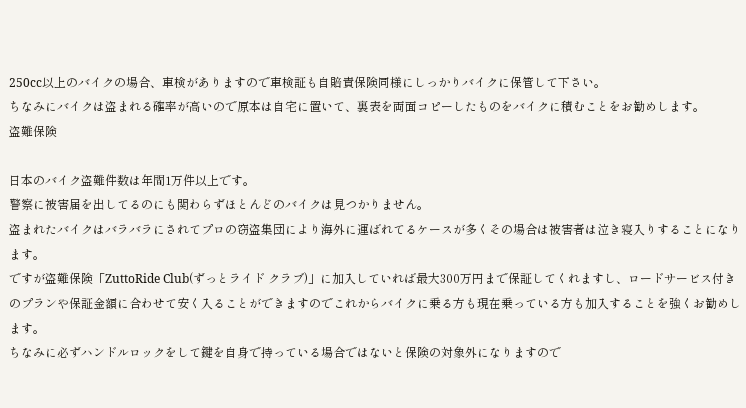250cc以上のバイクの場合、車検がありますので車検証も自賠責保険同様にしっかりバイクに保管して下さい。
ちなみにバイクは盗まれる確率が高いので原本は自宅に置いて、裏表を両面コピーしたものをバイクに積むことをお勧めします。
盗難保険

日本のバイク盗難件数は年間1万件以上です。
警察に被害届を出してるのにも関わらずほとんどのバイクは見つかりません。
盗まれたバイクはバラバラにされてプロの窃盗集団により海外に運ばれてるケースが多くその場合は被害者は泣き寝入りすることになります。
ですが盗難保険「ZuttoRide Club(ずっとライド クラブ)」に加入していれば最大300万円まで保証してくれますし、ロードサービス付きのプランや保証金額に合わせて安く入ることができますのでこれからバイクに乗る方も現在乗っている方も加入することを強くお勧めします。
ちなみに必ずハンドルロックをして鍵を自身で持っている場合ではないと保険の対象外になりますので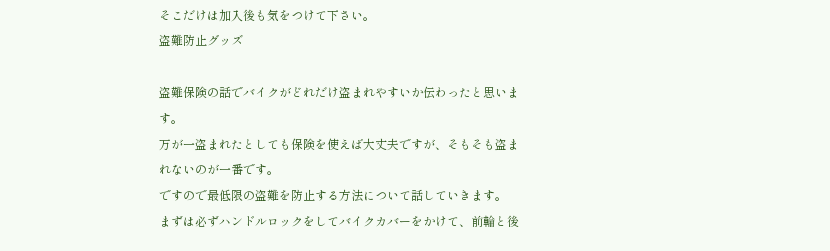そこだけは加入後も気をつけて下さい。
盗難防止グッズ

盗難保険の話でバイクがどれだけ盗まれやすいか伝わったと思います。
万が一盗まれたとしても保険を使えば大丈夫ですが、そもそも盗まれないのが一番です。
ですので最低限の盗難を防止する方法について話していきます。
まずは必ずハンドルロックをしてバイクカバーをかけて、前輪と後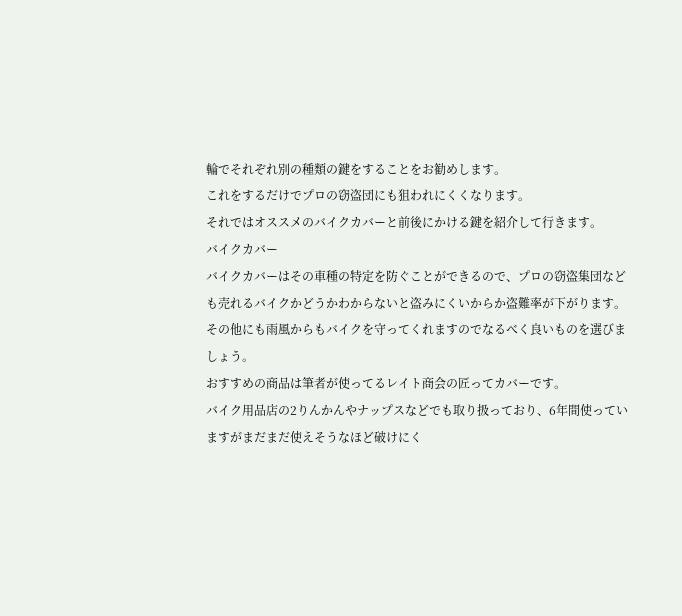輪でそれぞれ別の種類の鍵をすることをお勧めします。
これをするだけでプロの窃盗団にも狙われにくくなります。
それではオススメのバイクカバーと前後にかける鍵を紹介して行きます。
バイクカバー
バイクカバーはその車種の特定を防ぐことができるので、プロの窃盗集団なども売れるバイクかどうかわからないと盗みにくいからか盗難率が下がります。
その他にも雨風からもバイクを守ってくれますのでなるべく良いものを選びましょう。
おすすめの商品は筆者が使ってるレイト商会の匠ってカバーです。
バイク用品店の2りんかんやナップスなどでも取り扱っており、6年間使っていますがまだまだ使えそうなほど破けにく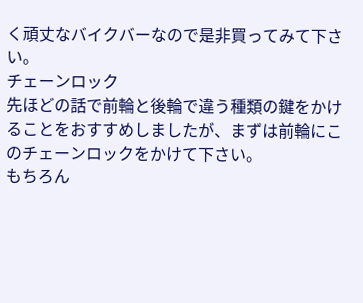く頑丈なバイクバーなので是非買ってみて下さい。
チェーンロック
先ほどの話で前輪と後輪で違う種類の鍵をかけることをおすすめしましたが、まずは前輪にこのチェーンロックをかけて下さい。
もちろん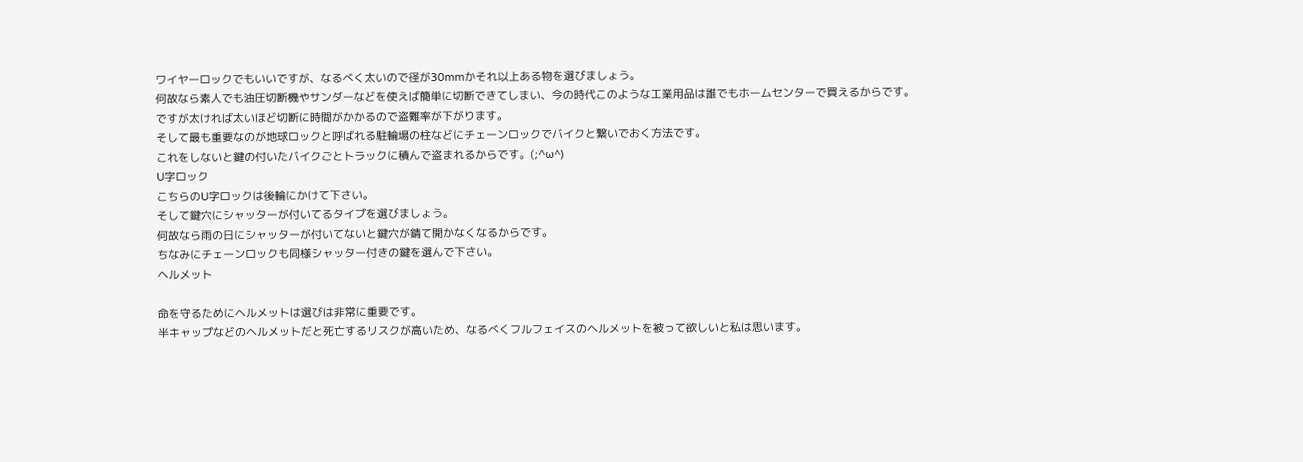ワイヤーロックでもいいですが、なるべく太いので径が30mmかそれ以上ある物を選びましょう。
何故なら素人でも油圧切断機やサンダーなどを使えば簡単に切断できてしまい、今の時代このような工業用品は誰でもホームセンターで買えるからです。
ですが太ければ太いほど切断に時間がかかるので盗難率が下がります。
そして最も重要なのが地球ロックと呼ばれる駐輪場の柱などにチェーンロックでバイクと繋いでおく方法です。
これをしないと鍵の付いたバイクごとトラックに積んで盗まれるからです。(;^ω^)
U字ロック
こちらのU字ロックは後輪にかけて下さい。
そして鍵穴にシャッターが付いてるタイプを選びましょう。
何故なら雨の日にシャッターが付いてないと鍵穴が錆て開かなくなるからです。
ちなみにチェーンロックも同様シャッター付きの鍵を選んで下さい。
ヘルメット

命を守るためにヘルメットは選びは非常に重要です。
半キャップなどのヘルメットだと死亡するリスクが高いため、なるべくフルフェイスのヘルメットを被って欲しいと私は思います。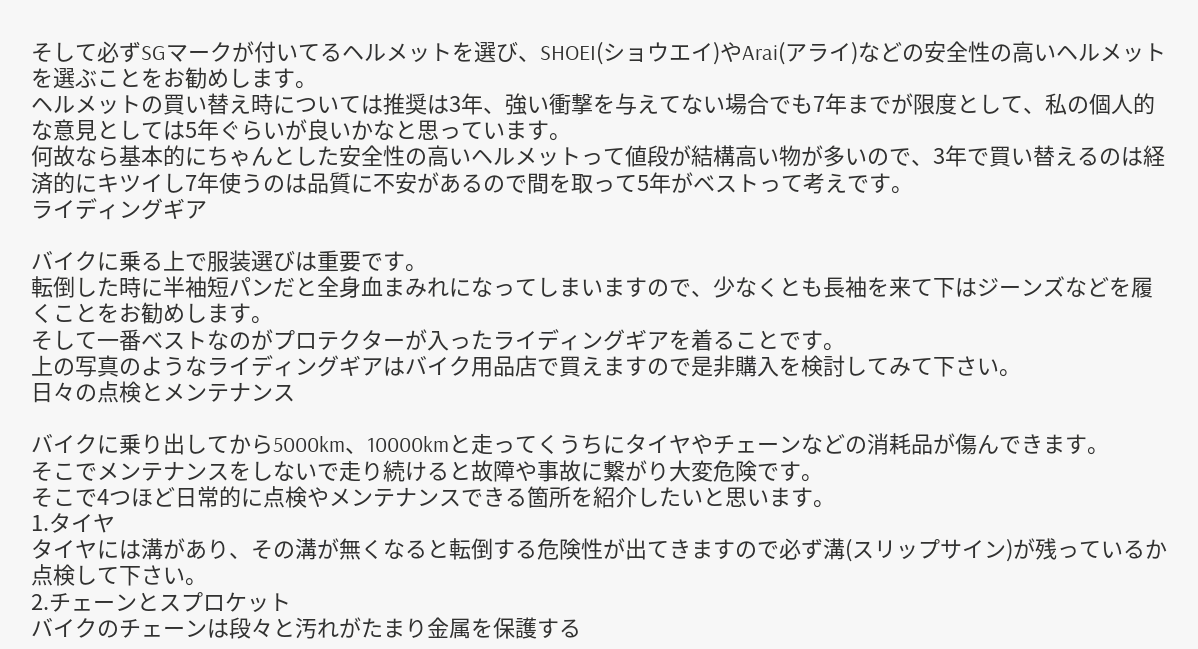そして必ずSGマークが付いてるヘルメットを選び、SHOEI(ショウエイ)やArai(アライ)などの安全性の高いヘルメットを選ぶことをお勧めします。
ヘルメットの買い替え時については推奨は3年、強い衝撃を与えてない場合でも7年までが限度として、私の個人的な意見としては5年ぐらいが良いかなと思っています。
何故なら基本的にちゃんとした安全性の高いヘルメットって値段が結構高い物が多いので、3年で買い替えるのは経済的にキツイし7年使うのは品質に不安があるので間を取って5年がベストって考えです。
ライディングギア

バイクに乗る上で服装選びは重要です。
転倒した時に半袖短パンだと全身血まみれになってしまいますので、少なくとも長袖を来て下はジーンズなどを履くことをお勧めします。
そして一番ベストなのがプロテクターが入ったライディングギアを着ることです。
上の写真のようなライディングギアはバイク用品店で買えますので是非購入を検討してみて下さい。
日々の点検とメンテナンス

バイクに乗り出してから5000km、10000kmと走ってくうちにタイヤやチェーンなどの消耗品が傷んできます。
そこでメンテナンスをしないで走り続けると故障や事故に繋がり大変危険です。
そこで4つほど日常的に点検やメンテナンスできる箇所を紹介したいと思います。
1.タイヤ
タイヤには溝があり、その溝が無くなると転倒する危険性が出てきますので必ず溝(スリップサイン)が残っているか点検して下さい。
2.チェーンとスプロケット
バイクのチェーンは段々と汚れがたまり金属を保護する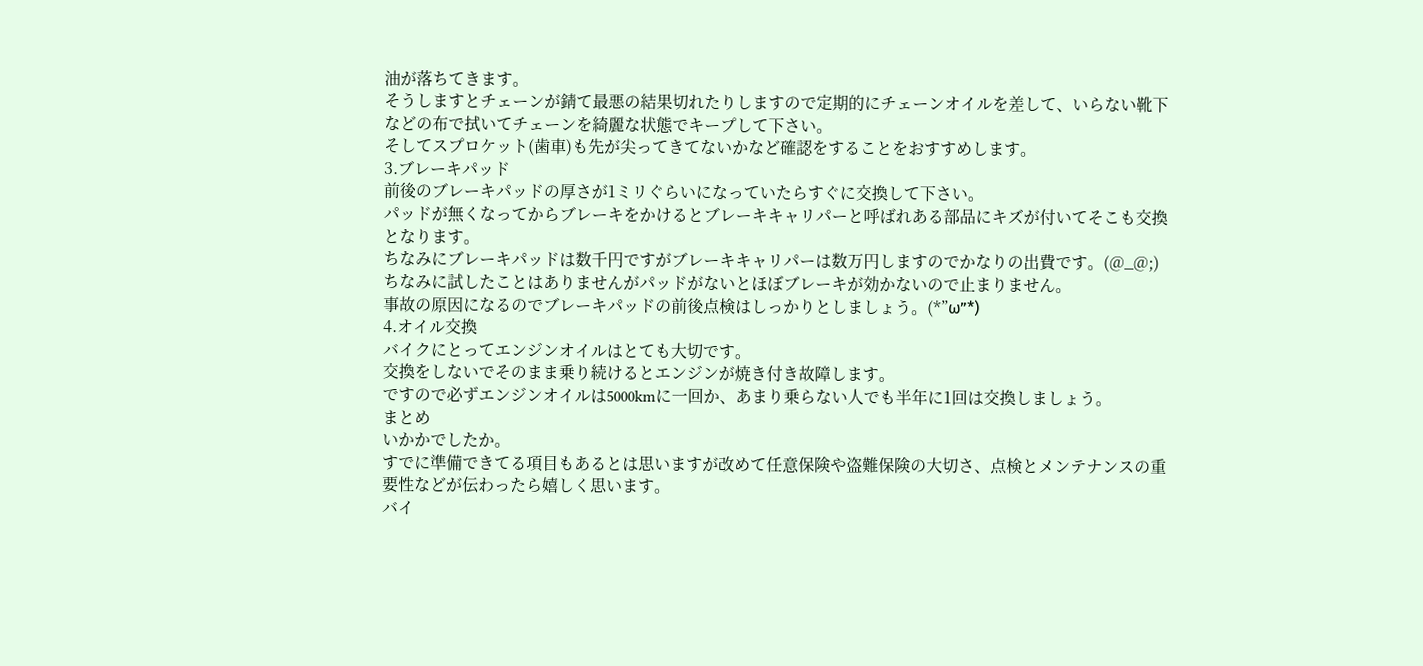油が落ちてきます。
そうしますとチェーンが錆て最悪の結果切れたりしますので定期的にチェーンオイルを差して、いらない靴下などの布で拭いてチェーンを綺麗な状態でキープして下さい。
そしてスプロケット(歯車)も先が尖ってきてないかなど確認をすることをおすすめします。
3.ブレーキパッド
前後のブレーキパッドの厚さが1ミリぐらいになっていたらすぐに交換して下さい。
パッドが無くなってからブレーキをかけるとブレーキキャリパーと呼ばれある部品にキズが付いてそこも交換となります。
ちなみにブレーキパッドは数千円ですがブレーキキャリパーは数万円しますのでかなりの出費です。(@_@;)
ちなみに試したことはありませんがパッドがないとほぼブレーキが効かないので止まりません。
事故の原因になるのでブレーキパッドの前後点検はしっかりとしましょう。(*”ω”*)
4.オイル交換
バイクにとってエンジンオイルはとても大切です。
交換をしないでそのまま乗り続けるとエンジンが焼き付き故障します。
ですので必ずエンジンオイルは5000kmに一回か、あまり乗らない人でも半年に1回は交換しましょう。
まとめ
いかかでしたか。
すでに準備できてる項目もあるとは思いますが改めて任意保険や盗難保険の大切さ、点検とメンテナンスの重要性などが伝わったら嬉しく思います。
バイ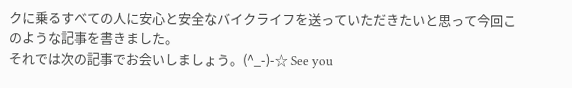クに乗るすべての人に安心と安全なバイクライフを送っていただきたいと思って今回このような記事を書きました。
それでは次の記事でお会いしましょう。(^_-)-☆ See you